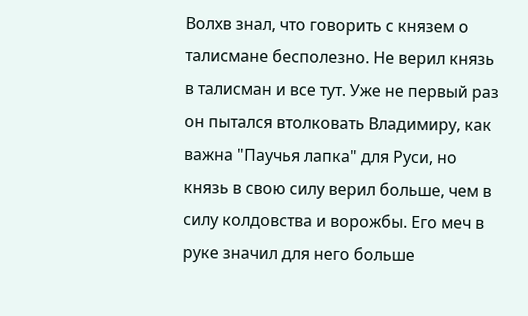Волхв знал, что говорить с князем о талисмане бесполезно. Не верил князь в талисман и все тут. Уже не первый раз он пытался втолковать Владимиру, как важна "Паучья лапка" для Руси, но князь в свою силу верил больше, чем в силу колдовства и ворожбы. Его меч в руке значил для него больше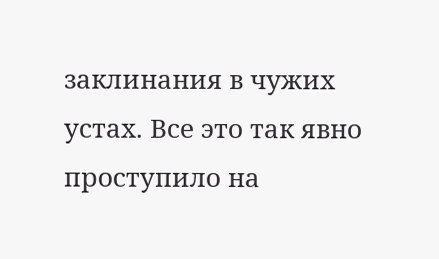заклинания в чужих устах. Все это так явно проступило на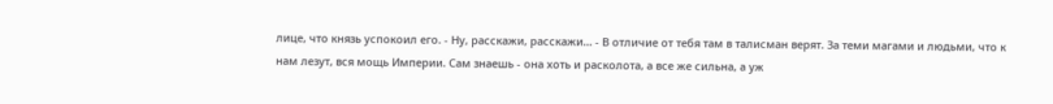лице, что князь успокоил его. - Ну, расскажи, расскажи... - В отличие от тебя там в талисман верят. За теми магами и людьми, что к нам лезут, вся мощь Империи. Сам знаешь - она хоть и расколота, а все же сильна, а уж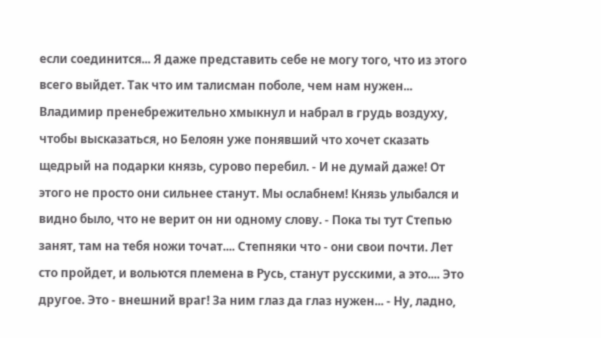если соединится... Я даже представить себе не могу того, что из этого всего выйдет. Так что им талисман поболе, чем нам нужен... Владимир пренебрежительно хмыкнул и набрал в грудь воздуху, чтобы высказаться, но Белоян уже понявший что хочет сказать щедрый на подарки князь, сурово перебил. - И не думай даже! От этого не просто они сильнее станут. Мы ослабнем! Князь улыбался и видно было, что не верит он ни одному слову. - Пока ты тут Степью занят, там на тебя ножи точат.... Степняки что - они свои почти. Лет сто пройдет, и вольются племена в Русь, станут русскими, а это.... Это другое. Это - внешний враг! За ним глаз да глаз нужен... - Ну, ладно,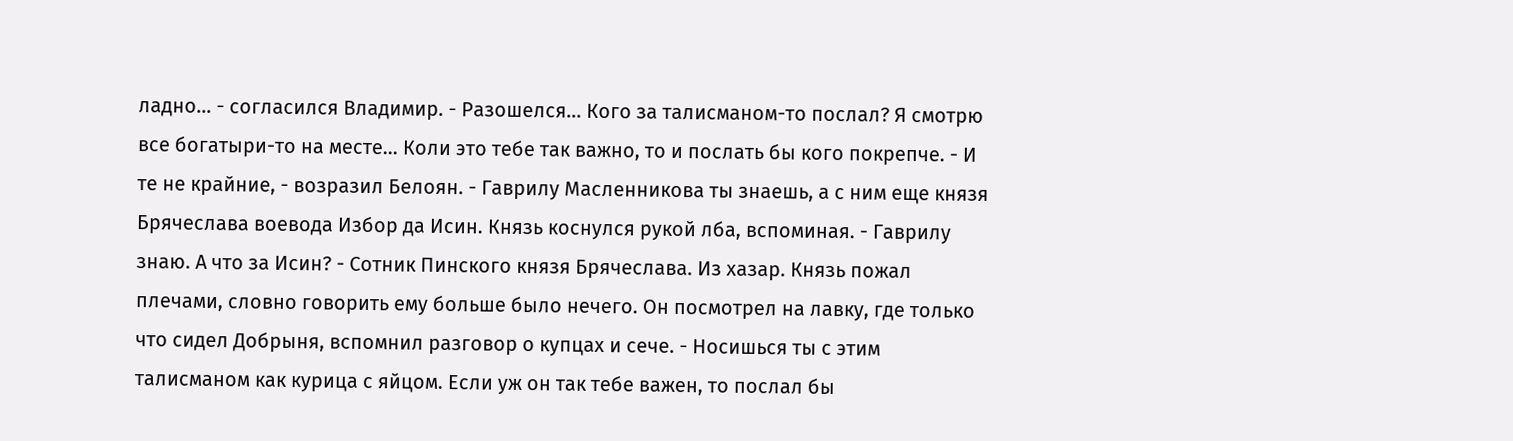ладно... - согласился Владимир. - Разошелся... Кого за талисманом-то послал? Я смотрю все богатыри-то на месте... Коли это тебе так важно, то и послать бы кого покрепче. - И те не крайние, - возразил Белоян. - Гаврилу Масленникова ты знаешь, а с ним еще князя Брячеслава воевода Избор да Исин. Князь коснулся рукой лба, вспоминая. - Гаврилу знаю. А что за Исин? - Сотник Пинского князя Брячеслава. Из хазар. Князь пожал плечами, словно говорить ему больше было нечего. Он посмотрел на лавку, где только что сидел Добрыня, вспомнил разговор о купцах и сече. - Носишься ты с этим талисманом как курица с яйцом. Если уж он так тебе важен, то послал бы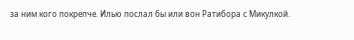за ним кого покрепче. Илью послал бы или вон Ратибора с Микулкой.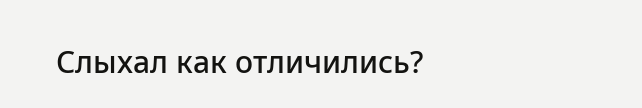Слыхал как отличились?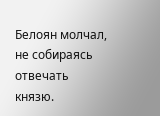Белоян молчал, не собираясь отвечать князю.